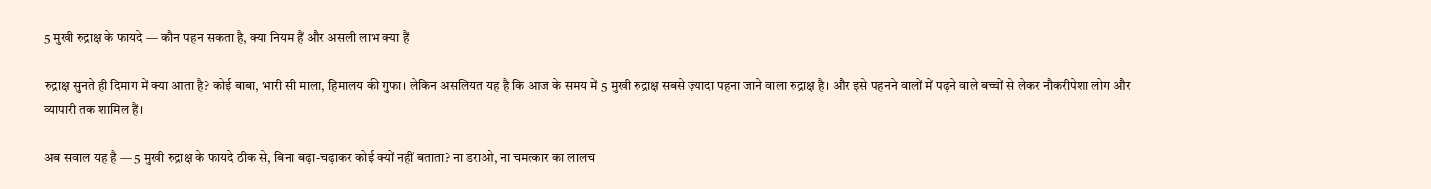5 मुखी रुद्राक्ष के फायदे — कौन पहन सकता है, क्या नियम हैं और असली लाभ क्या हैं

रुद्राक्ष सुनते ही दिमाग में क्या आता है? कोई बाबा, भारी सी माला, हिमालय की गुफा। लेकिन असलियत यह है कि आज के समय में 5 मुखी रुद्राक्ष सबसे ज़्यादा पहना जाने वाला रुद्राक्ष है। और इसे पहनने वालों में पढ़ने वाले बच्चों से लेकर नौकरीपेशा लोग और व्यापारी तक शामिल हैं।

अब सवाल यह है — 5 मुखी रुद्राक्ष के फायदे ठीक से, बिना बढ़ा-चढ़ाकर कोई क्यों नहीं बताता? ना डराओ, ना चमत्कार का लालच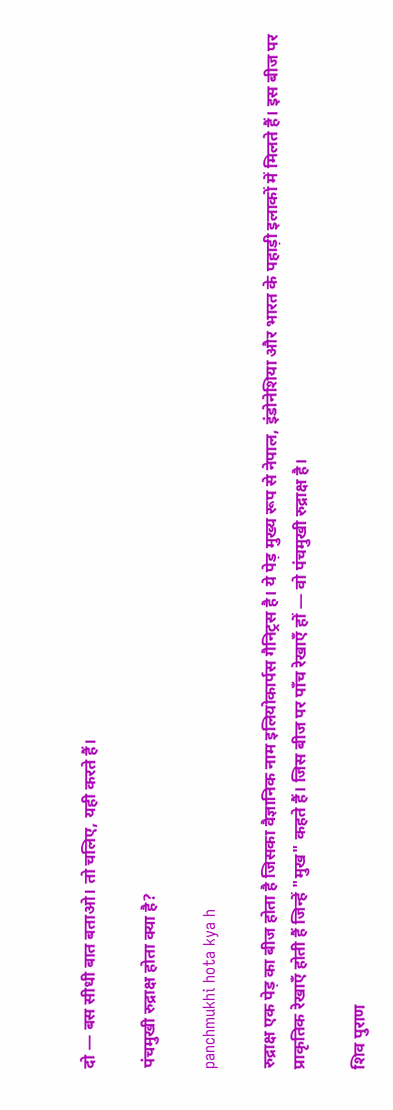दो — बस सीधी बात बताओ। तो चलिए, यही करते हैं।

पंचमुखी रुद्राक्ष होता क्या है?

panchmukhi hota kya h

रुद्राक्ष एक पेड़ का बीज होता है जिसका वैज्ञानिक नाम इलियोकार्पस गैनिट्रस है। ये पेड़ मुख्य रूप से नेपाल, इंडोनेशिया और भारत के पहाड़ी इलाकों में मिलते हैं। इस बीज पर प्राकृतिक रेखाएँ होती हैं जिन्हें "मुख" कहते हैं। जिस बीज पर पाँच रेखाएँ हों — वो पंचमुखी रुद्राक्ष है।

शिव पुराण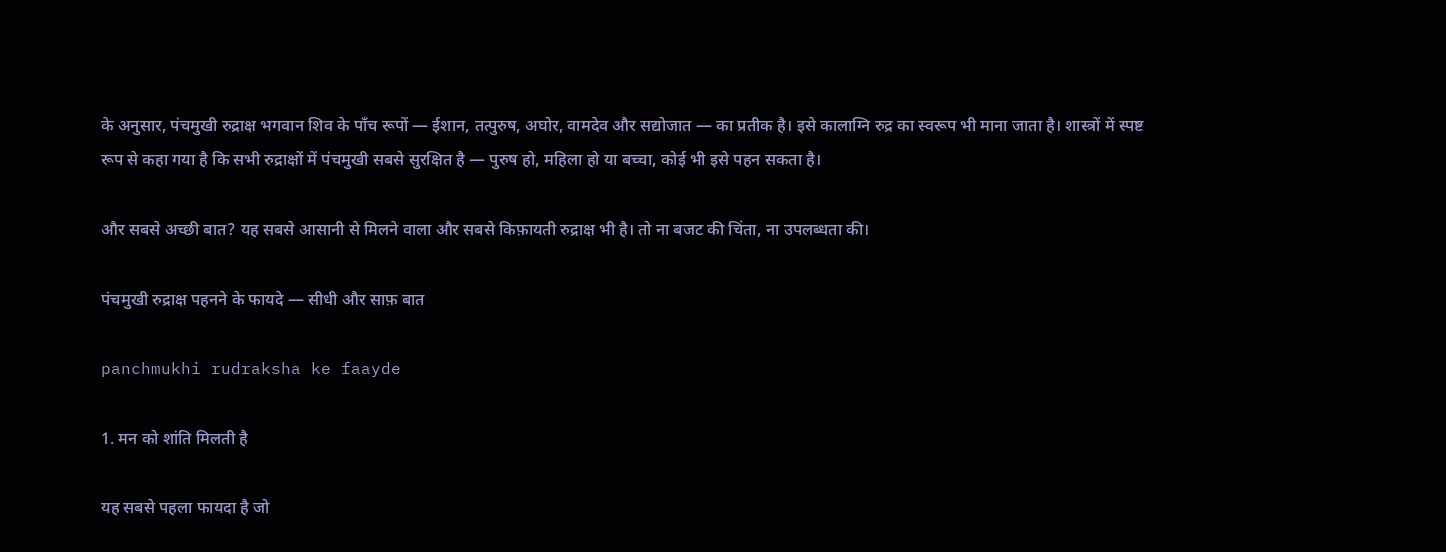के अनुसार, पंचमुखी रुद्राक्ष भगवान शिव के पाँच रूपों — ईशान, तत्पुरुष, अघोर, वामदेव और सद्योजात — का प्रतीक है। इसे कालाग्नि रुद्र का स्वरूप भी माना जाता है। शास्त्रों में स्पष्ट रूप से कहा गया है कि सभी रुद्राक्षों में पंचमुखी सबसे सुरक्षित है — पुरुष हो, महिला हो या बच्चा, कोई भी इसे पहन सकता है।

और सबसे अच्छी बात? यह सबसे आसानी से मिलने वाला और सबसे किफ़ायती रुद्राक्ष भी है। तो ना बजट की चिंता, ना उपलब्धता की।

पंचमुखी रुद्राक्ष पहनने के फायदे — सीधी और साफ़ बात

panchmukhi rudraksha ke faayde

1. मन को शांति मिलती है

यह सबसे पहला फायदा है जो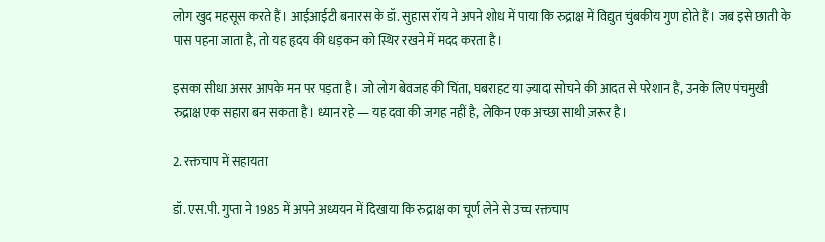लोग खुद महसूस करते हैं। आईआईटी बनारस के डॉ. सुहास रॉय ने अपने शोध में पाया कि रुद्राक्ष में विद्युत चुंबकीय गुण होते हैं। जब इसे छाती के पास पहना जाता है, तो यह हृदय की धड़कन को स्थिर रखने में मदद करता है।

इसका सीधा असर आपके मन पर पड़ता है। जो लोग बेवजह की चिंता, घबराहट या ज़्यादा सोचने की आदत से परेशान हैं, उनके लिए पंचमुखी रुद्राक्ष एक सहारा बन सकता है। ध्यान रहे — यह दवा की जगह नहीं है, लेकिन एक अच्छा साथी ज़रूर है।

2. रक्तचाप में सहायता

डॉ. एस.पी. गुप्ता ने 1985 में अपने अध्ययन में दिखाया कि रुद्राक्ष का चूर्ण लेने से उच्च रक्तचाप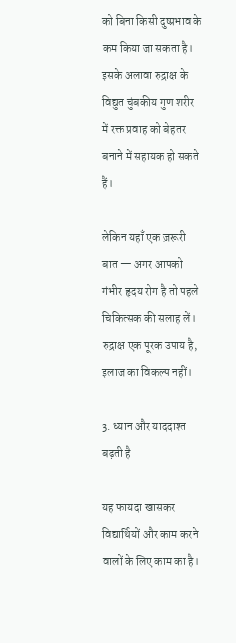को बिना किसी दुष्प्रभाव के कम किया जा सकता है। इसके अलावा रुद्राक्ष के विद्युत चुंबकीय गुण शरीर में रक्त प्रवाह को बेहतर बनाने में सहायक हो सकते हैं।

लेकिन यहाँ एक ज़रूरी बात — अगर आपको गंभीर हृदय रोग है तो पहले चिकित्सक की सलाह लें। रुद्राक्ष एक पूरक उपाय है, इलाज का विकल्प नहीं।

3. ध्यान और याददाश्त बढ़ती है

यह फायदा खासकर विद्यार्थियों और काम करने वालों के लिए काम का है।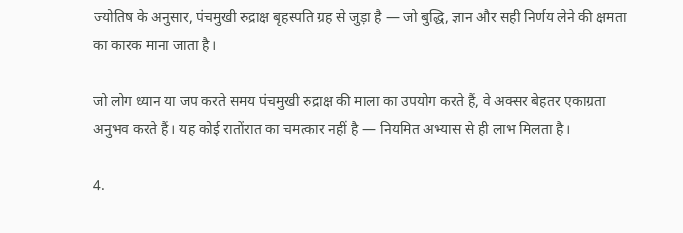ज्योतिष के अनुसार, पंचमुखी रुद्राक्ष बृहस्पति ग्रह से जुड़ा है — जो बुद्धि, ज्ञान और सही निर्णय लेने की क्षमता का कारक माना जाता है।

जो लोग ध्यान या जप करते समय पंचमुखी रुद्राक्ष की माला का उपयोग करते हैं, वे अक्सर बेहतर एकाग्रता अनुभव करते हैं। यह कोई रातोंरात का चमत्कार नहीं है — नियमित अभ्यास से ही लाभ मिलता है।

4.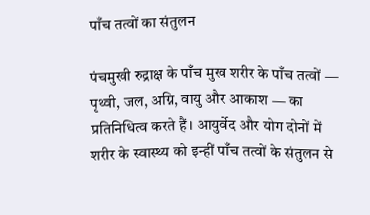पाँच तत्वों का संतुलन

पंचमुखी रुद्राक्ष के पाँच मुख शरीर के पाँच तत्वों — पृथ्वी, जल, अग्नि, वायु और आकाश — का प्रतिनिधित्व करते हैं। आयुर्वेद और योग दोनों में शरीर के स्वास्थ्य को इन्हीं पाँच तत्वों के संतुलन से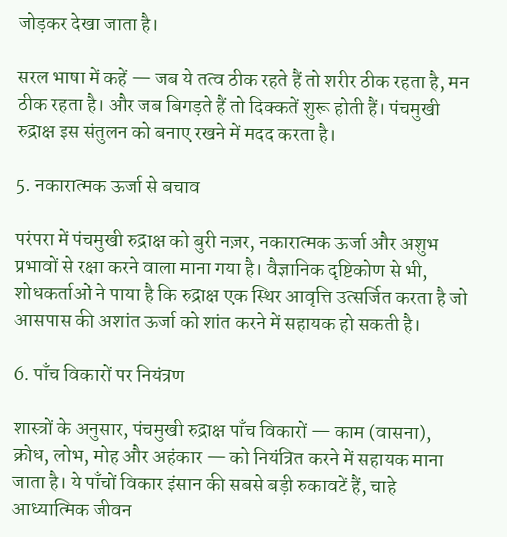जोड़कर देखा जाता है।

सरल भाषा में कहें — जब ये तत्व ठीक रहते हैं तो शरीर ठीक रहता है, मन ठीक रहता है। और जब बिगड़ते हैं तो दिक्कतें शुरू होती हैं। पंचमुखी रुद्राक्ष इस संतुलन को बनाए रखने में मदद करता है।

5. नकारात्मक ऊर्जा से बचाव

परंपरा में पंचमुखी रुद्राक्ष को बुरी नज़र, नकारात्मक ऊर्जा और अशुभ प्रभावों से रक्षा करने वाला माना गया है। वैज्ञानिक दृष्टिकोण से भी, शोधकर्ताओं ने पाया है कि रुद्राक्ष एक स्थिर आवृत्ति उत्सर्जित करता है जो आसपास की अशांत ऊर्जा को शांत करने में सहायक हो सकती है।

6. पाँच विकारों पर नियंत्रण

शास्त्रों के अनुसार, पंचमुखी रुद्राक्ष पाँच विकारों — काम (वासना), क्रोध, लोभ, मोह और अहंकार — को नियंत्रित करने में सहायक माना जाता है। ये पाँचों विकार इंसान की सबसे बड़ी रुकावटें हैं, चाहे आध्यात्मिक जीवन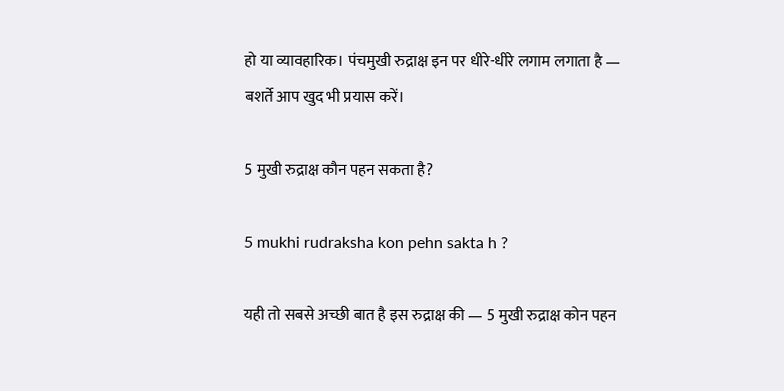हो या व्यावहारिक। पंचमुखी रुद्राक्ष इन पर धीरे-धीरे लगाम लगाता है — बशर्ते आप खुद भी प्रयास करें।

5 मुखी रुद्राक्ष कौन पहन सकता है?

5 mukhi rudraksha kon pehn sakta h ?

यही तो सबसे अच्छी बात है इस रुद्राक्ष की — 5 मुखी रुद्राक्ष कोन पहन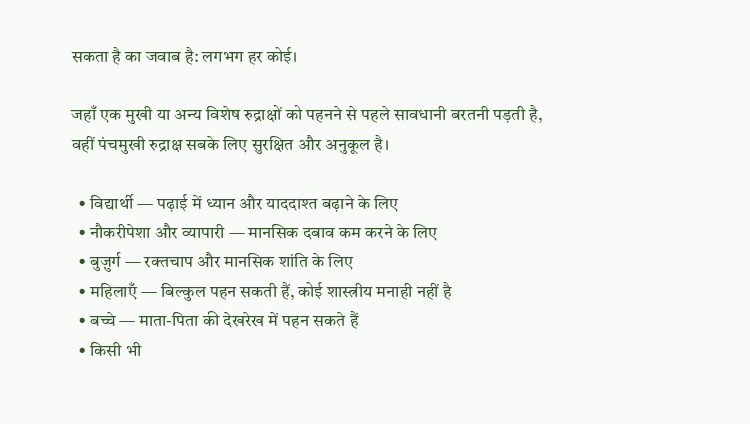सकता है का जवाब है: लगभग हर कोई।

जहाँ एक मुखी या अन्य विशेष रुद्राक्षों को पहनने से पहले सावधानी बरतनी पड़ती है, वहीं पंचमुखी रुद्राक्ष सबके लिए सुरक्षित और अनुकूल है।

  • विद्यार्थी — पढ़ाई में ध्यान और याददाश्त बढ़ाने के लिए
  • नौकरीपेशा और व्यापारी — मानसिक दबाव कम करने के लिए
  • बुज़ुर्ग — रक्तचाप और मानसिक शांति के लिए
  • महिलाएँ — बिल्कुल पहन सकती हैं, कोई शास्त्रीय मनाही नहीं है
  • बच्चे — माता-पिता की देखरेख में पहन सकते हैं
  • किसी भी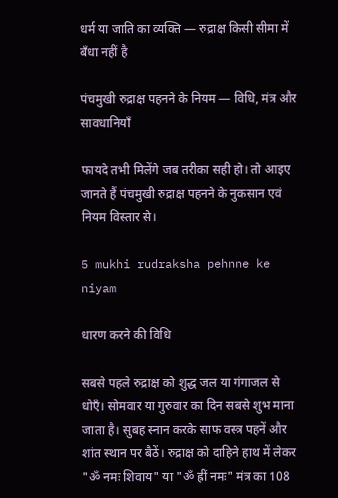धर्म या जाति का व्यक्ति — रुद्राक्ष किसी सीमा में बँधा नहीं है

पंचमुखी रुद्राक्ष पहनने के नियम — विधि, मंत्र और सावधानियाँ

फायदे तभी मिलेंगे जब तरीका सही हो। तो आइए जानते हैं पंचमुखी रुद्राक्ष पहनने के नुकसान एवं नियम विस्तार से।

5 mukhi rudraksha pehnne ke niyam

धारण करने की विधि

सबसे पहले रुद्राक्ष को शुद्ध जल या गंगाजल से धोएँ। सोमवार या गुरुवार का दिन सबसे शुभ माना जाता है। सुबह स्नान करके साफ वस्त्र पहनें और शांत स्थान पर बैठें। रुद्राक्ष को दाहिने हाथ में लेकर "ॐ नमः शिवाय" या "ॐ ह्रीं नमः" मंत्र का 108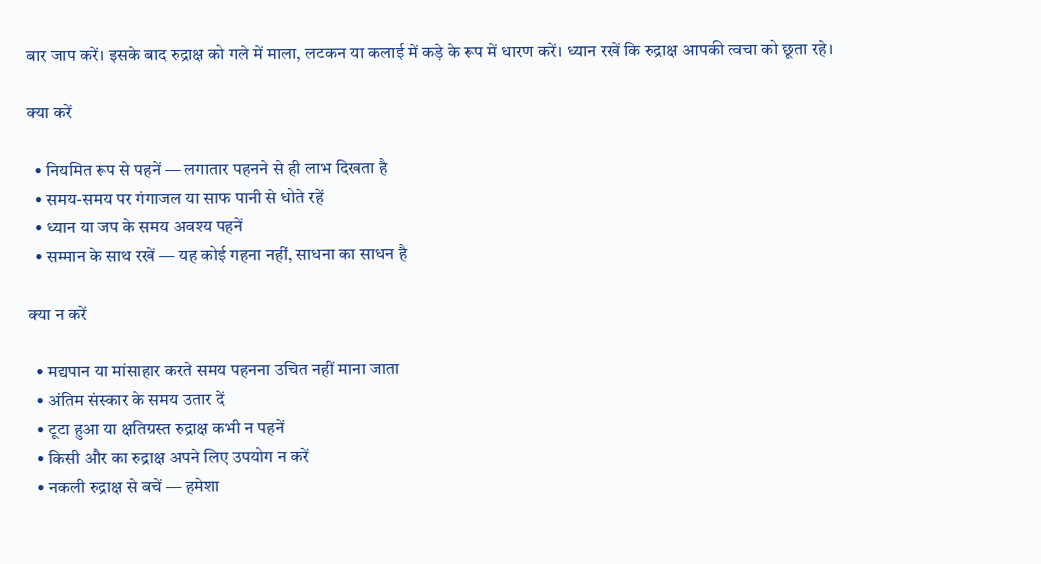बार जाप करें। इसके बाद रुद्राक्ष को गले में माला, लटकन या कलाई में कड़े के रूप में धारण करें। ध्यान रखें कि रुद्राक्ष आपकी त्वचा को छूता रहे।

क्या करें

  • नियमित रूप से पहनें — लगातार पहनने से ही लाभ दिखता है
  • समय-समय पर गंगाजल या साफ पानी से धोते रहें
  • ध्यान या जप के समय अवश्य पहनें
  • सम्मान के साथ रखें — यह कोई गहना नहीं, साधना का साधन है

क्या न करें

  • मद्यपान या मांसाहार करते समय पहनना उचित नहीं माना जाता
  • अंतिम संस्कार के समय उतार दें
  • टूटा हुआ या क्षतिग्रस्त रुद्राक्ष कभी न पहनें
  • किसी और का रुद्राक्ष अपने लिए उपयोग न करें
  • नकली रुद्राक्ष से बचें — हमेशा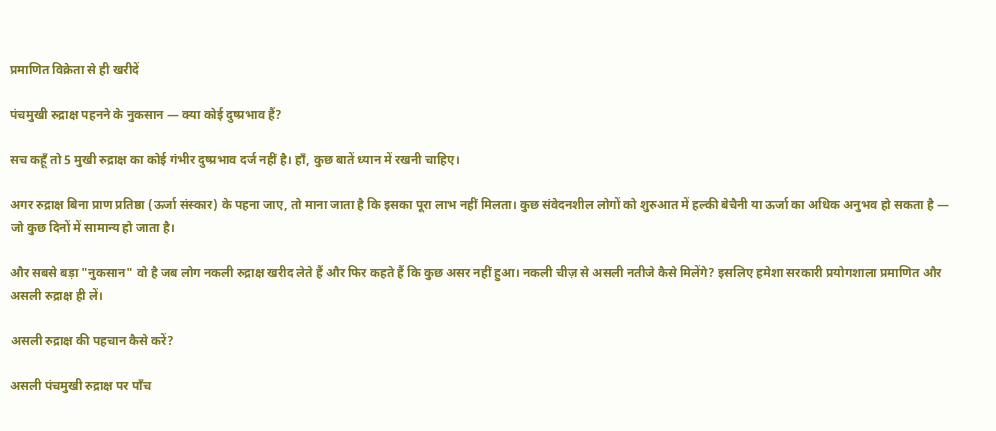प्रमाणित विक्रेता से ही खरीदें

पंचमुखी रुद्राक्ष पहनने के नुकसान — क्या कोई दुष्प्रभाव हैं?

सच कहूँ तो 5 मुखी रुद्राक्ष का कोई गंभीर दुष्प्रभाव दर्ज नहीं है। हाँ, कुछ बातें ध्यान में रखनी चाहिए।

अगर रुद्राक्ष बिना प्राण प्रतिष्ठा (ऊर्जा संस्कार) के पहना जाए, तो माना जाता है कि इसका पूरा लाभ नहीं मिलता। कुछ संवेदनशील लोगों को शुरुआत में हल्की बेचैनी या ऊर्जा का अधिक अनुभव हो सकता है — जो कुछ दिनों में सामान्य हो जाता है।

और सबसे बड़ा "नुकसान" वो है जब लोग नकली रुद्राक्ष खरीद लेते हैं और फिर कहते हैं कि कुछ असर नहीं हुआ। नकली चीज़ से असली नतीजे कैसे मिलेंगे? इसलिए हमेशा सरकारी प्रयोगशाला प्रमाणित और असली रुद्राक्ष ही लें।

असली रुद्राक्ष की पहचान कैसे करें?

असली पंचमुखी रुद्राक्ष पर पाँच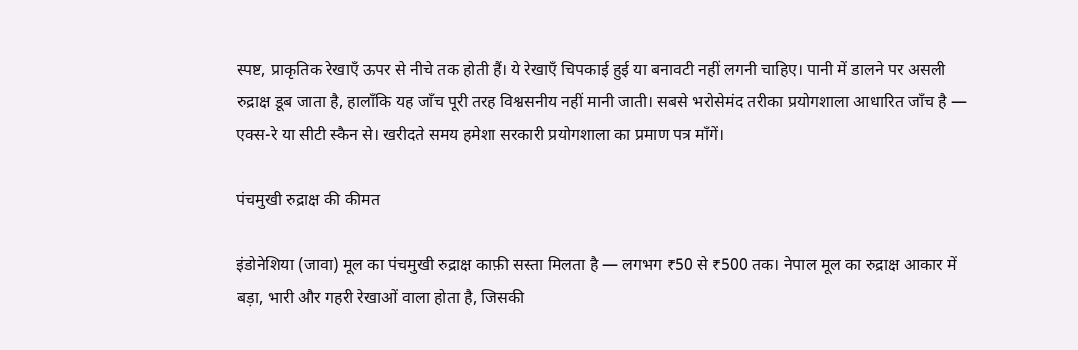स्पष्ट, प्राकृतिक रेखाएँ ऊपर से नीचे तक होती हैं। ये रेखाएँ चिपकाई हुई या बनावटी नहीं लगनी चाहिए। पानी में डालने पर असली रुद्राक्ष डूब जाता है, हालाँकि यह जाँच पूरी तरह विश्वसनीय नहीं मानी जाती। सबसे भरोसेमंद तरीका प्रयोगशाला आधारित जाँच है — एक्स-रे या सीटी स्कैन से। खरीदते समय हमेशा सरकारी प्रयोगशाला का प्रमाण पत्र माँगें।

पंचमुखी रुद्राक्ष की कीमत

इंडोनेशिया (जावा) मूल का पंचमुखी रुद्राक्ष काफ़ी सस्ता मिलता है — लगभग ₹50 से ₹500 तक। नेपाल मूल का रुद्राक्ष आकार में बड़ा, भारी और गहरी रेखाओं वाला होता है, जिसकी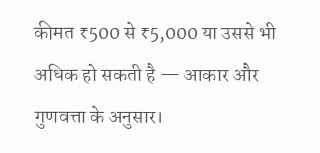कीमत ₹500 से ₹5,000 या उससे भी अधिक हो सकती है — आकार और गुणवत्ता के अनुसार।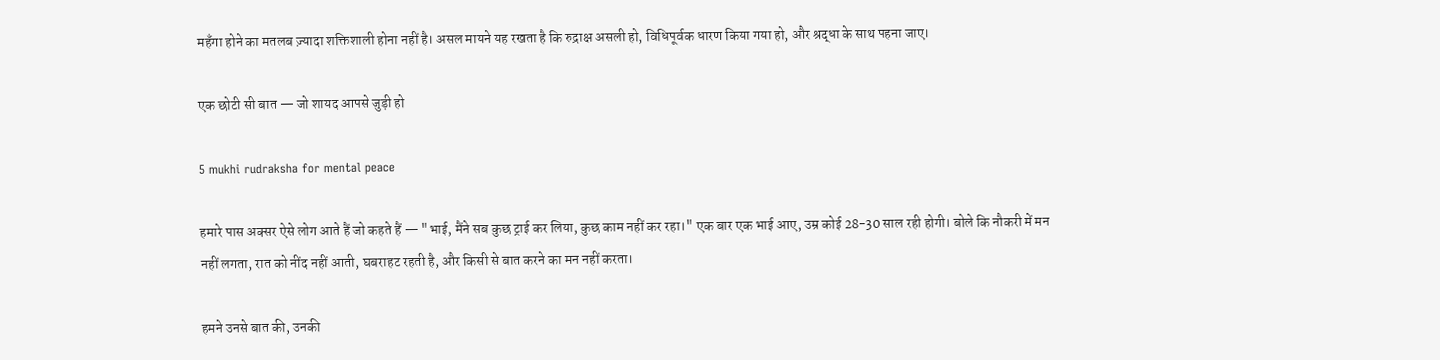महँगा होने का मतलब ज़्यादा शक्तिशाली होना नहीं है। असल मायने यह रखता है कि रुद्राक्ष असली हो, विधिपूर्वक धारण किया गया हो, और श्रद्धा के साथ पहना जाए।

एक छोटी सी बात — जो शायद आपसे जुड़ी हो

5 mukhi rudraksha for mental peace

हमारे पास अक्सर ऐसे लोग आते हैं जो कहते हैं — "भाई, मैंने सब कुछ ट्राई कर लिया, कुछ काम नहीं कर रहा।" एक बार एक भाई आए, उम्र कोई 28-30 साल रही होगी। बोले कि नौकरी में मन नहीं लगता, रात को नींद नहीं आती, घबराहट रहती है, और किसी से बात करने का मन नहीं करता।

हमने उनसे बात की, उनकी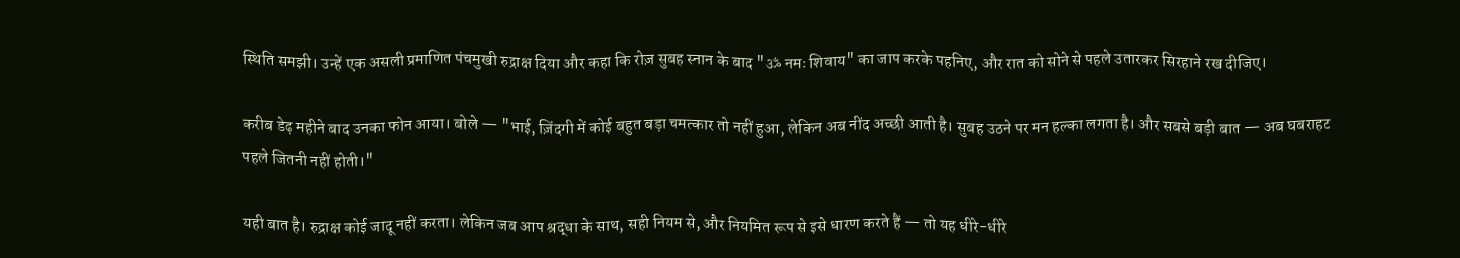स्थिति समझी। उन्हें एक असली प्रमाणित पंचमुखी रुद्राक्ष दिया और कहा कि रोज़ सुबह स्नान के बाद "ॐ नमः शिवाय" का जाप करके पहनिए, और रात को सोने से पहले उतारकर सिरहाने रख दीजिए।

करीब डेढ़ महीने बाद उनका फोन आया। बोले — "भाई, ज़िंदगी में कोई बहुत बड़ा चमत्कार तो नहीं हुआ, लेकिन अब नींद अच्छी आती है। सुबह उठने पर मन हल्का लगता है। और सबसे बड़ी बात — अब घबराहट पहले जितनी नहीं होती।"

यही बात है। रुद्राक्ष कोई जादू नहीं करता। लेकिन जब आप श्रद्धा के साथ, सही नियम से, और नियमित रूप से इसे धारण करते हैं — तो यह धीरे-धीरे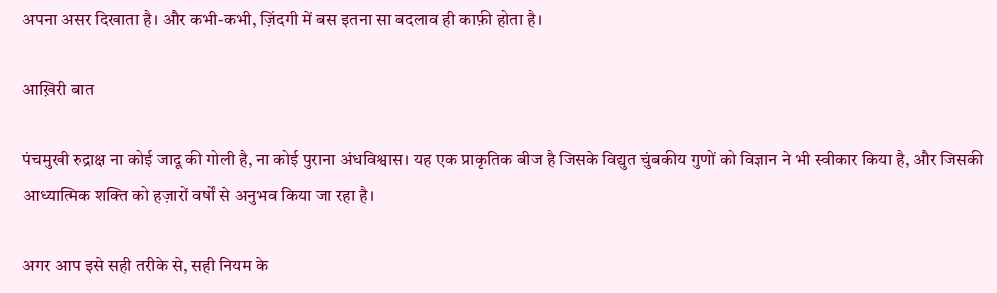अपना असर दिखाता है। और कभी-कभी, ज़िंदगी में बस इतना सा बदलाव ही काफ़ी होता है।

आख़िरी बात

पंचमुखी रुद्राक्ष ना कोई जादू की गोली है, ना कोई पुराना अंधविश्वास। यह एक प्राकृतिक बीज है जिसके विद्युत चुंबकीय गुणों को विज्ञान ने भी स्वीकार किया है, और जिसकी आध्यात्मिक शक्ति को हज़ारों वर्षों से अनुभव किया जा रहा है।

अगर आप इसे सही तरीके से, सही नियम के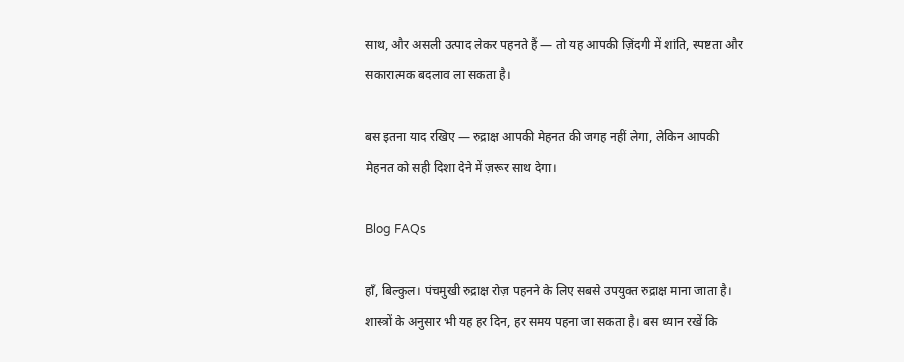साथ, और असली उत्पाद लेकर पहनते हैं — तो यह आपकी ज़िंदगी में शांति, स्पष्टता और सकारात्मक बदलाव ला सकता है।

बस इतना याद रखिए — रुद्राक्ष आपकी मेहनत की जगह नहीं लेगा, लेकिन आपकी मेहनत को सही दिशा देने में ज़रूर साथ देगा।

Blog FAQs

हाँ, बिल्कुल। पंचमुखी रुद्राक्ष रोज़ पहनने के लिए सबसे उपयुक्त रुद्राक्ष माना जाता है। शास्त्रों के अनुसार भी यह हर दिन, हर समय पहना जा सकता है। बस ध्यान रखें कि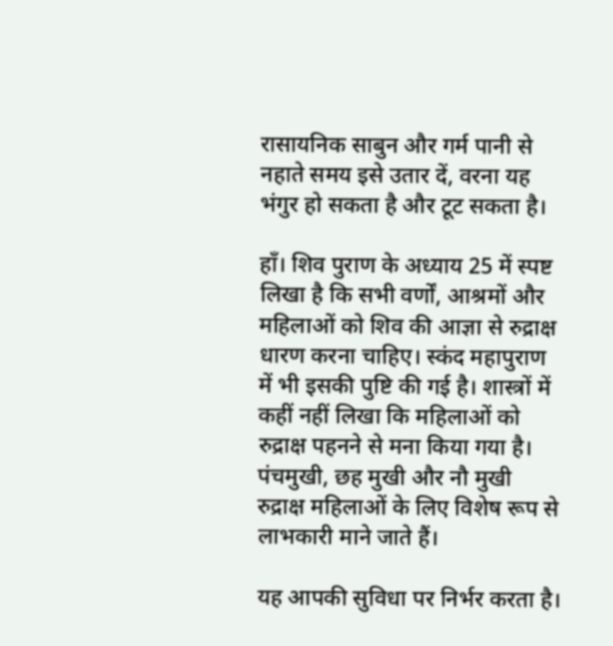रासायनिक साबुन और गर्म पानी से नहाते समय इसे उतार दें, वरना यह भंगुर हो सकता है और टूट सकता है।

हाँ। शिव पुराण के अध्याय 25 में स्पष्ट लिखा है कि सभी वर्णों, आश्रमों और महिलाओं को शिव की आज्ञा से रुद्राक्ष धारण करना चाहिए। स्कंद महापुराण में भी इसकी पुष्टि की गई है। शास्त्रों में कहीं नहीं लिखा कि महिलाओं को रुद्राक्ष पहनने से मना किया गया है। पंचमुखी, छह मुखी और नौ मुखी रुद्राक्ष महिलाओं के लिए विशेष रूप से लाभकारी माने जाते हैं।

यह आपकी सुविधा पर निर्भर करता है।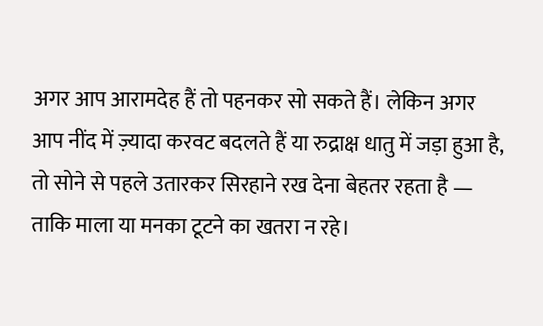अगर आप आरामदेह हैं तो पहनकर सो सकते हैं। लेकिन अगर आप नींद में ज़्यादा करवट बदलते हैं या रुद्राक्ष धातु में जड़ा हुआ है, तो सोने से पहले उतारकर सिरहाने रख देना बेहतर रहता है — ताकि माला या मनका टूटने का खतरा न रहे।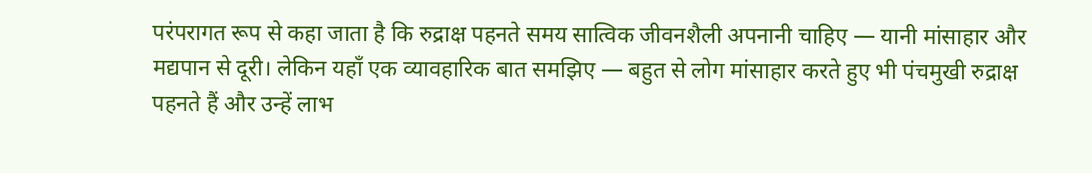परंपरागत रूप से कहा जाता है कि रुद्राक्ष पहनते समय सात्विक जीवनशैली अपनानी चाहिए — यानी मांसाहार और मद्यपान से दूरी। लेकिन यहाँ एक व्यावहारिक बात समझिए — बहुत से लोग मांसाहार करते हुए भी पंचमुखी रुद्राक्ष पहनते हैं और उन्हें लाभ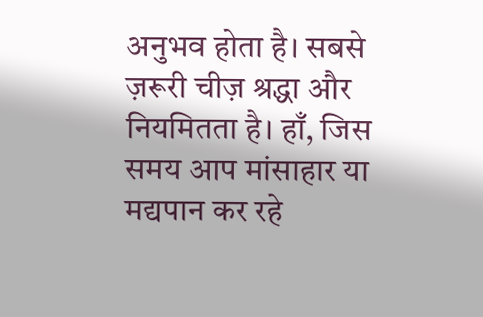अनुभव होता है। सबसे ज़रूरी चीज़ श्रद्धा और नियमितता है। हाँ, जिस समय आप मांसाहार या मद्यपान कर रहे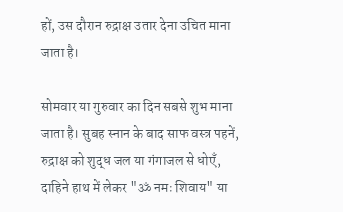हों, उस दौरान रुद्राक्ष उतार देना उचित माना जाता है।

सोमवार या गुरुवार का दिन सबसे शुभ माना जाता है। सुबह स्नान के बाद साफ वस्त्र पहनें, रुद्राक्ष को शुद्ध जल या गंगाजल से धोएँ, दाहिने हाथ में लेकर "ॐ नमः शिवाय" या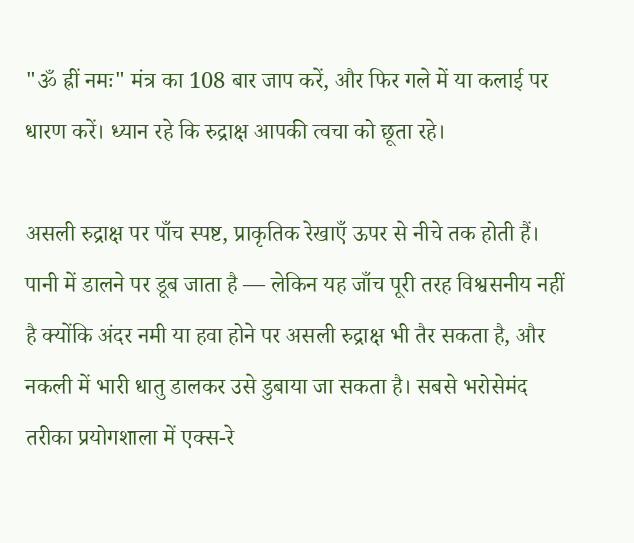"ॐ ह्रीं नमः" मंत्र का 108 बार जाप करें, और फिर गले में या कलाई पर धारण करें। ध्यान रहे कि रुद्राक्ष आपकी त्वचा को छूता रहे।

असली रुद्राक्ष पर पाँच स्पष्ट, प्राकृतिक रेखाएँ ऊपर से नीचे तक होती हैं। पानी में डालने पर डूब जाता है — लेकिन यह जाँच पूरी तरह विश्वसनीय नहीं है क्योंकि अंदर नमी या हवा होने पर असली रुद्राक्ष भी तैर सकता है, और नकली में भारी धातु डालकर उसे डुबाया जा सकता है। सबसे भरोसेमंद तरीका प्रयोगशाला में एक्स-रे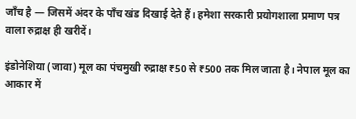जाँच है — जिसमें अंदर के पाँच खंड दिखाई देते हैं। हमेशा सरकारी प्रयोगशाला प्रमाण पत्र वाला रुद्राक्ष ही खरीदें।

इंडोनेशिया (जावा) मूल का पंचमुखी रुद्राक्ष ₹50 से ₹500 तक मिल जाता है। नेपाल मूल का आकार में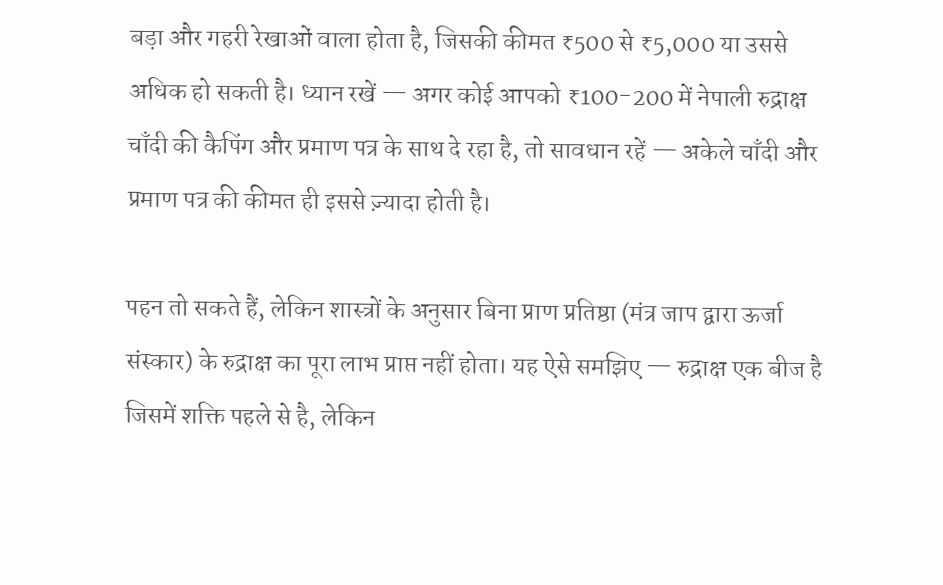बड़ा और गहरी रेखाओं वाला होता है, जिसकी कीमत ₹500 से ₹5,000 या उससे अधिक हो सकती है। ध्यान रखें — अगर कोई आपको ₹100-200 में नेपाली रुद्राक्ष चाँदी की कैपिंग और प्रमाण पत्र के साथ दे रहा है, तो सावधान रहें — अकेले चाँदी और प्रमाण पत्र की कीमत ही इससे ज़्यादा होती है।

पहन तो सकते हैं, लेकिन शास्त्रों के अनुसार बिना प्राण प्रतिष्ठा (मंत्र जाप द्वारा ऊर्जा संस्कार) के रुद्राक्ष का पूरा लाभ प्राप्त नहीं होता। यह ऐसे समझिए — रुद्राक्ष एक बीज है जिसमें शक्ति पहले से है, लेकिन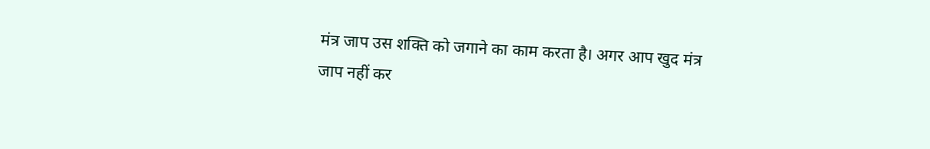मंत्र जाप उस शक्ति को जगाने का काम करता है। अगर आप खुद मंत्र जाप नहीं कर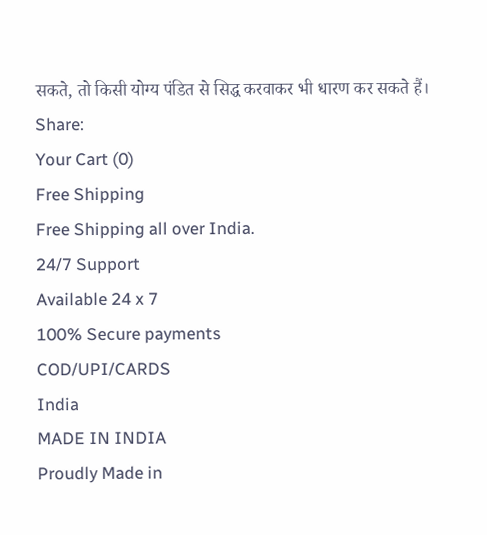सकते, तो किसी योग्य पंडित से सिद्ध करवाकर भी धारण कर सकते हैं।
Share:
Your Cart (0)
Free Shipping
Free Shipping all over India.
24/7 Support
Available 24 x 7
100% Secure payments
COD/UPI/CARDS
India
MADE IN INDIA
Proudly Made in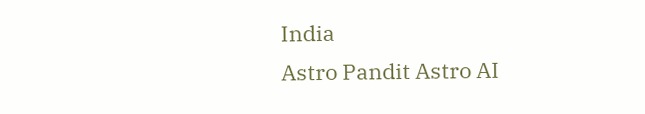India
Astro Pandit Astro AI